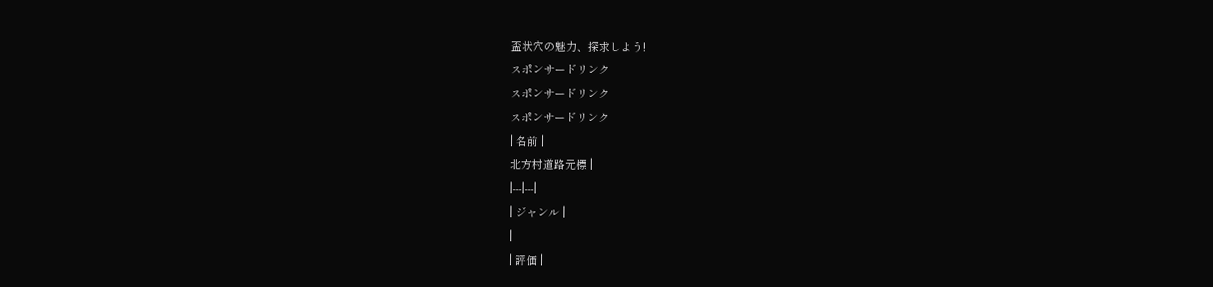盃状穴の魅力、探求しよう!
スポンサードリンク
スポンサードリンク
スポンサードリンク
| 名前 |
北方村道路元標 |
|---|---|
| ジャンル |
|
| 評価 |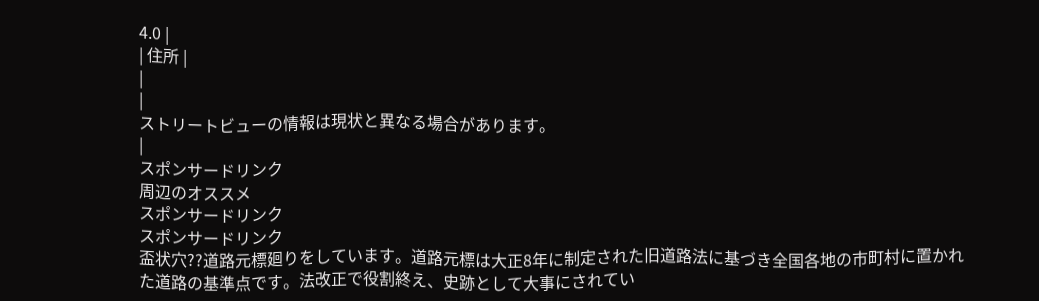4.0 |
| 住所 |
|
|
ストリートビューの情報は現状と異なる場合があります。
|
スポンサードリンク
周辺のオススメ
スポンサードリンク
スポンサードリンク
盃状穴??道路元標廻りをしています。道路元標は大正8年に制定された旧道路法に基づき全国各地の市町村に置かれた道路の基準点です。法改正で役割終え、史跡として大事にされてい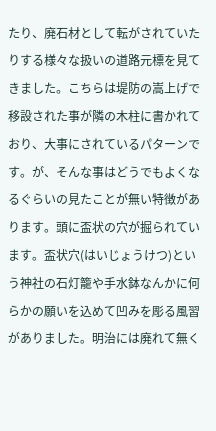たり、廃石材として転がされていたりする様々な扱いの道路元標を見てきました。こちらは堤防の嵩上げで移設された事が隣の木柱に書かれており、大事にされているパターンです。が、そんな事はどうでもよくなるぐらいの見たことが無い特徴があります。頭に盃状の穴が掘られています。盃状穴(はいじょうけつ)という神社の石灯籠や手水鉢なんかに何らかの願いを込めて凹みを彫る風習がありました。明治には廃れて無く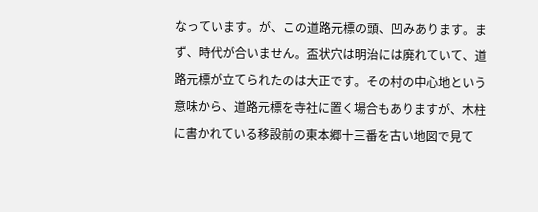なっています。が、この道路元標の頭、凹みあります。まず、時代が合いません。盃状穴は明治には廃れていて、道路元標が立てられたのは大正です。その村の中心地という意味から、道路元標を寺社に置く場合もありますが、木柱に書かれている移設前の東本郷十三番を古い地図で見て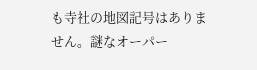も寺社の地図記号はありません。謎なオーパー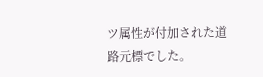ツ属性が付加された道路元標でした。